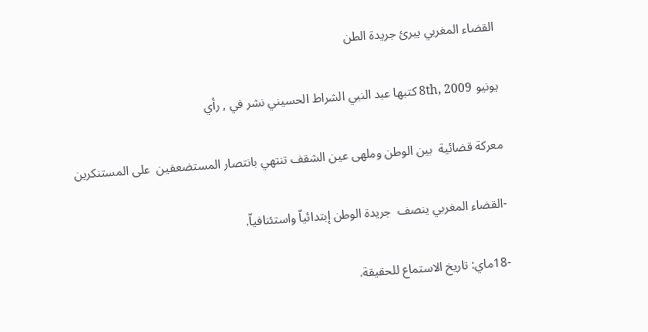القضاء المغربي يبرئ جريدة الطن

يونيو 8th, 2009 كتبها عبد النبي الشراط الحسيني نشر في , رأي

معركة قضائية  بين الوطن وملهى عين الشقف تنتهي بانتصار المستضعفين  على المستنكرين

-القضاء المغربي ينصف  جريدة الوطن إبتدائياّ واستئنافياّ.

-18ماي: تاريخ الاستماع للحقيقة.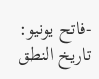-فاتح يونيو: تاريخ النطق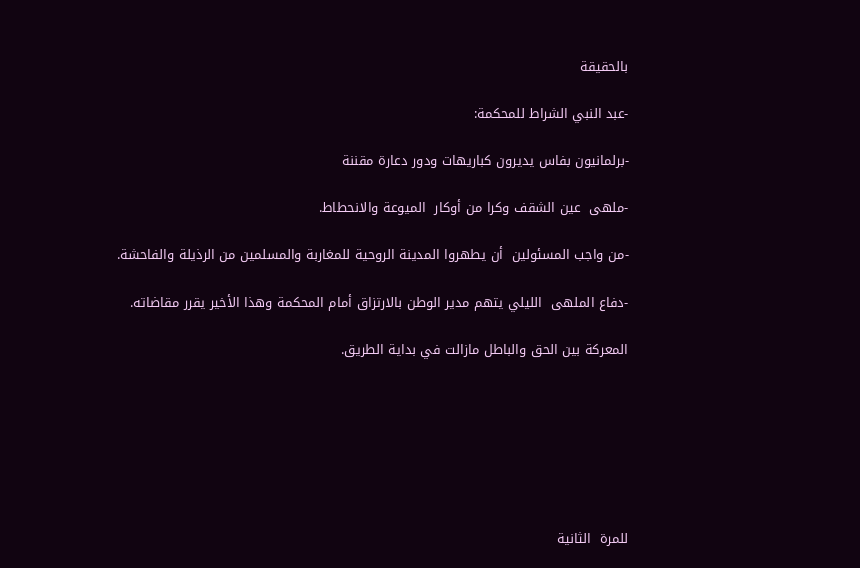بالحقيقة

-عبد النبي الشراط للمحكمة:

-برلمانيون بفاس يديرون كباريهات ودور دعارة مقننة

-ملهى  عين الشقف وكرا من أوكار  الميوعة والانحطاط.

-من واجب المسئولين  أن يطهروا المدينة الروحية للمغاربة والمسلمين من الرذيلة والفاحشة.

-دفاع الملهى  الليلي يتهم مدير الوطن بالارتزاق أمام المحكمة وهذا الأخير يقرر مقاضاته.

المعركة بين الحق والباطل مازالت في بداية الطريق.







للمرة  الثانية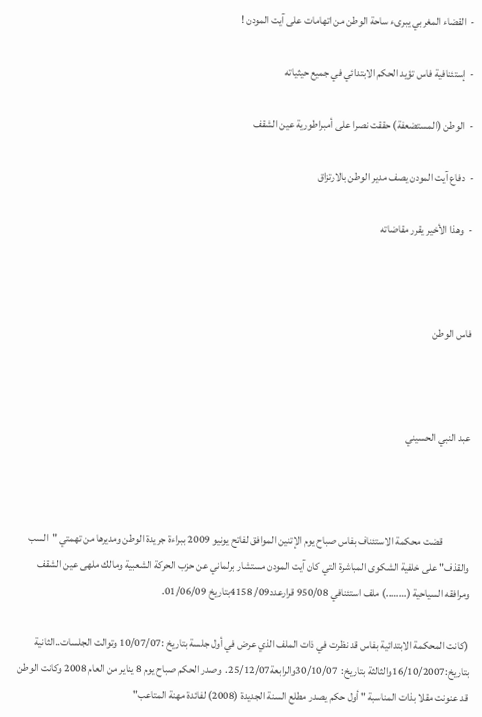-  القضاء المغربي يبرىء ساحة الوطن من اتهامات على آيت المودن !

-  إستئنافية فاس تؤيد الحكم الابتدائي في جميع حيثياته

-  الوطن (المستضعفة) حققت نصرا على أمبراطورية عين الشقف

-  دفاع آيت المودن يصف مدير الوطن بالارتزاق

-  وهذا الأخير يقرر مقاضاته



فاس الوطن



عبد النبي الحسيني



             قضت محكمة الاستئناف بفاس صباح يوم الإتنين الموافق لفاتح يونيو 2009 ببراءة جريدة الوطن ومديرها من تهمتي "السب والقذف" على خلفية الشكوى المباشرة التي كان آيت المودن مستشار برلماني عن حزب الحركة الشعبية ومالك ملهى عين الشقف ومرافقه السياحية (……..) ملف استئنافي 950/08 قرارعدد09/ 4158بتاريخ 01/06/09.

(كانت المحكمة الابتدائية بفاس قد نظرت في ذات الملف الذي عرض في أول جلسة بتاريخ :10/07/07 وتوالت الجلسات..الثانية بتاريخ:16/10/2007والثالثة بتاريخ:  30/10/07والرابعة25/12/07.  وصدر الحكم صباح يوم 8 يناير من العام 2008 وكانت الوطن قد عنونت مقلا بذات المناسبة " أول حكم يصدر مطلع السنة الجديدة (2008) لفائدة مهنة المتاعب"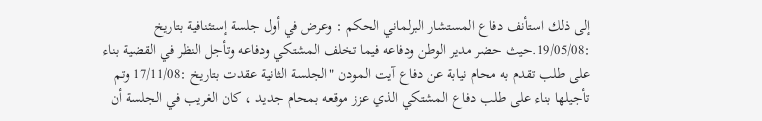إلى ذلك استأنف دفاع المستشار البرلماني الحكم : وعرض في أول جلسة إستئنافية بتاريخ :19/05/08.حيث حضر مدير الوطن ودفاعه فيما تخلف المشتكي ودفاعه وتأجل النظر في القضية بناء على طلب تقدم به محام نيابة عن دفاع آيت المودن "الجلسة الثانية عقدت بتاريخ :17/11/08 وتم تأجيلها بناء على طلب دفاع المشتكي الذي عزز موقعه بمحام جديد ، كان الغريب في الجلسة أن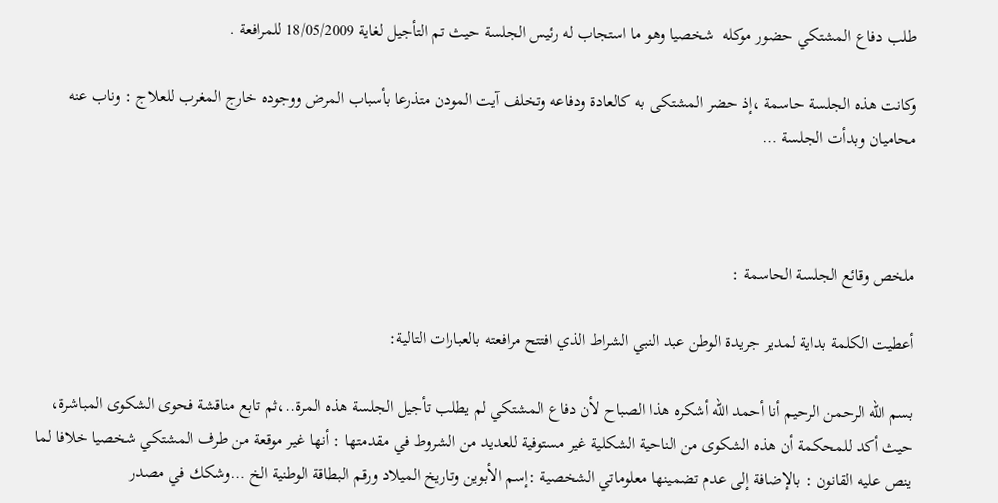طلب دفاع المشتكي حضور موكله  شخصيا وهو ما استجاب له رئيس الجلسة حيث تم التأجيل لغاية 18/05/2009 للمرافعة .

وكانت هذه الجلسة حاسمة ،إذ حضر المشتكى به كالعادة ودفاعه وتخلف آيت المودن متذرعا بأسباب المرض ووجوده خارج المغرب للعلاج : وناب عنه محاميان وبدأت الجلسة …



ملخص وقائع الجلسة الحاسمة :

أعطيت الكلمة بداية لمدير جريدة الوطن عبد النبي الشراط الذي افتتح مرافعته بالعبارات التالية:

بسم الله الرحمن الرحيم أنا أحمد الله أشكره هذا الصباح لأن دفاع المشتكي لم يطلب تأجيل الجلسة هذه المرة..،ثم تابع مناقشة فحوى الشكوى المباشرة، حيث أكد للمحكمة أن هذه الشكوى من الناحية الشكلية غير مستوفية للعديد من الشروط في مقدمتها : أنها غير موقعة من طرف المشتكي شخصيا خلافا لما ينص عليه القانون : بالإضافة إلى عدم تضمينها معلوماتي الشخصية :إسم الأبوين وتاريخ الميلاد ورقم البطاقة الوطنية الخ …وشكك في مصدر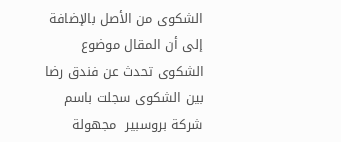الشكوى من الأصل بالإضافة إلى أن المقال موضوع الشكوى تحدث عن فندق رضا بين الشكوى سجلت باسم شركة بروسبير  مجهولة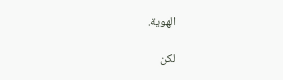الهوية.

لكن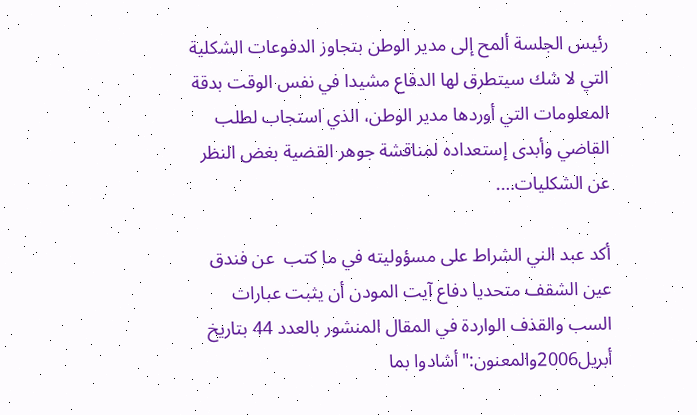رئيس الجلسة ألمح إلى مدير الوطن بتجاوز الدفوعات الشكلية التي لا شك سيتطرق لها الدفاع مشيدا في نفس الوقت بدقة المعلومات التي أوردها مدير الوطن، الذي استجاب لطلب القاضي وأبدى إستعداده لمناقشة جوهر القضية بغض النظر عن الشكليات….

أكد عبد الني الشراط على مسؤوليته في ما كتب  عن فندق عين الشقف متحديا دفاع آيت المودن أن يثبت عبارات السب والقذف الواردة في المقال المنشور بالعدد 44 بتاريخ أبريل2006والمعنون:"أشادوا بما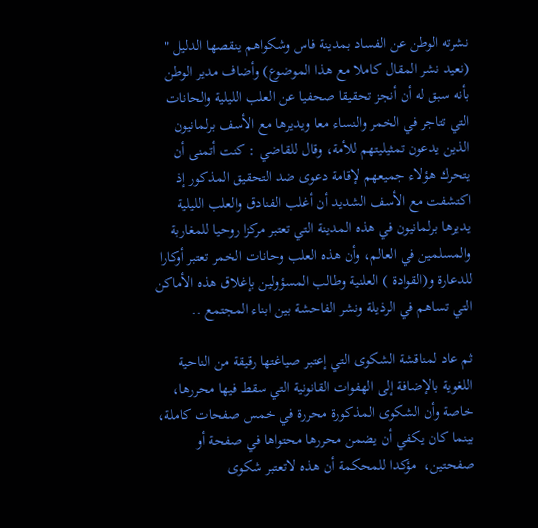نشرته الوطن عن الفساد بمدينة فاس وشكواهم ينقصها الدليل "  (نعيد نشر المقال كاملا مع هذا الموضوع) وأضاف مدير الوطن بأنه سبق له أن أنجز تحقيقا صحفيا عن العلب الليلية والحانات التي تتاجر في الخمر والنساء معا ويديرها مع الأسف برلمانيون الذين يدعون تمثيليتهم للأمة، وقال للقاضي : كنت أتمنى أن يتحرك هؤلاء جميعهم لإقامة دعوى ضد التحقيق المذكور إذ اكتشفت مع الأسف الشديد أن أغلب الفنادق والعلب الليلية يديرها برلمانيون في هذه المدينة التي تعتبر مركزا روحيا للمغاربة والمسلمين في العالم، وأن هذه العلب وحانات الخمر تعتبر أوكارا للدعارة و(القوادة ) العلنية وطالب المسؤولين بإغلاق هذه الأماكن التي تساهم في الرذيلة ونشر الفاحشة بين ابناء المجتمع ..

ثم عاد لمناقشة الشكوى التي إعتبر صياغتها رقيقة من الناحية اللغوية بالإضافة إلى الهفوات القانونية التي سقط فيها محررها، خاصة وأن الشكوى المذكورة محررة في خمس صفحات كاملة، بينما كان يكفي أن يضمن محررها محتواها في صفحة أو صفحتين،  مؤكدا للمحكمة أن هذه لاتعتبر شكوى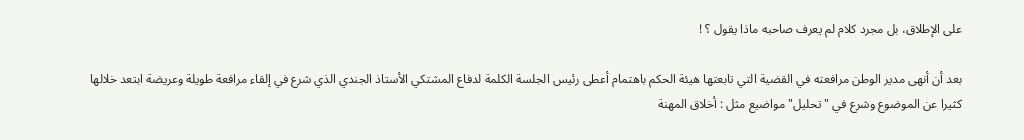على الإطلاق، بل مجرد كلام لم يعرف صاحبه ماذا يقول ؟ !

بعد أن أنهى مدير الوطن مرافعته في القضية التي تابعتها هيئة الحكم باهتمام أعطى رئيس الجلسة الكلمة لدفاع المشتكي الأستاذ الجندي الذي شرع في إلقاء مرافعة طويلة وعريضة ابتعد خلالها كثيرا عن الموضوع وشرع في "تحليل" مواضيع مثل : أخلاق المهنة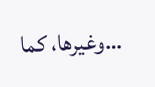…وغيرها، كما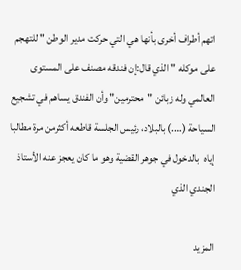اتهم أطراف أخرى بأنها هي التي حركت مدير الوطن " للتهجم على موكله " الذي قال:إن فندقه مصنف على المستوى العالمي وله زبائن "محترمين" وأن الفندق يساهم في تشجيع السياحة (….) بالبلاد، رئيس الجلسة قاطعه أكثرمن مرة مطالبا إياه  بالدخول في جوهر القضية وهو ما كان يعجز عنه الأستاذ الجندي الذي

المزيد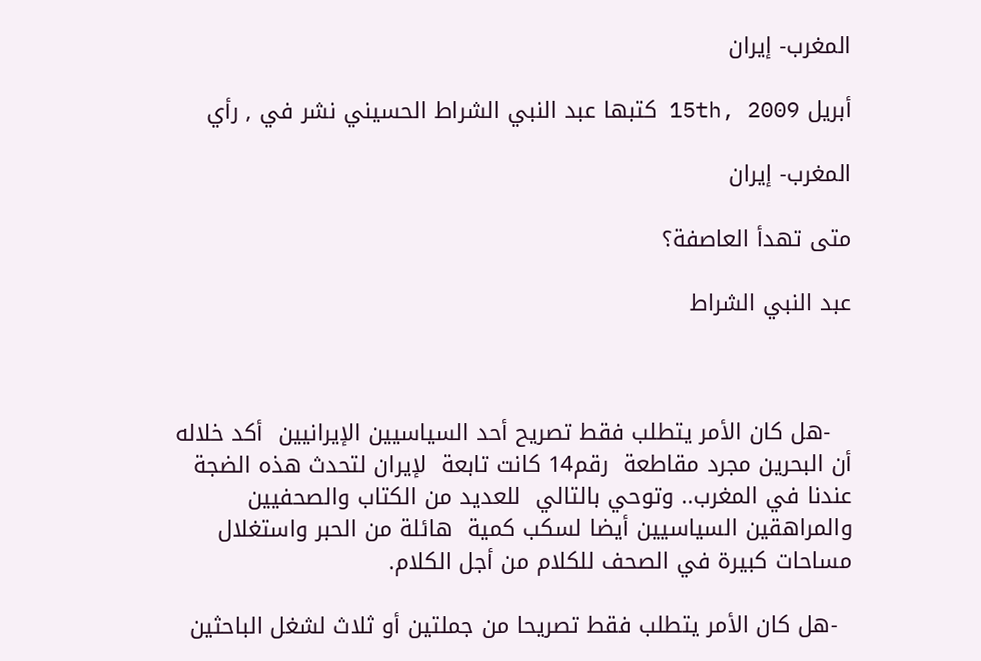المغرب- إيران

أبريل 15th, 2009 كتبها عبد النبي الشراط الحسيني نشر في , رأي

المغرب- إيران

متى تهدأ العاصفة؟

عبد النبي الشراط



   -هل كان الأمر يتطلب فقط تصريح أحد السياسيين الإيرانيين  أكد خلاله أن البحرين مجرد مقاطعة  رقم14 كانت تابعة  لإيران لتحدث هذه الضجة عندنا في المغرب.. وتوحي بالتالي  للعديد من الكتاب والصحفيين والمراهقين السياسيين أيضا لسكب كمية  هائلة من الحبر واستغلال مساحات كبيرة في الصحف للكلام من أجل الكلام.

  -هل كان الأمر يتطلب فقط تصريحا من جملتين أو ثلاث لشغل الباحثين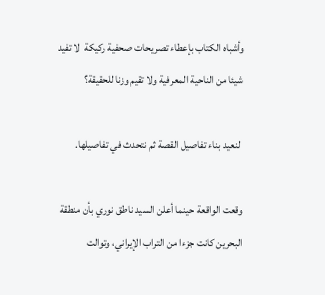وأشباه الكتاب بإعطاء تصريحات صحفية ركيكة  لا تفيد شيئا من الناحية المعرفية ولا تقيم وزنا للحقيقة؟

 لنعيد بناء تفاصيل القصة ثم نتحدث في تفاصيلها.

وقعت الواقعة حينما أعلن السيد ناطق نوري بأن منطقة البحرين كانت جزءا من التراب الإيراني، وتوالت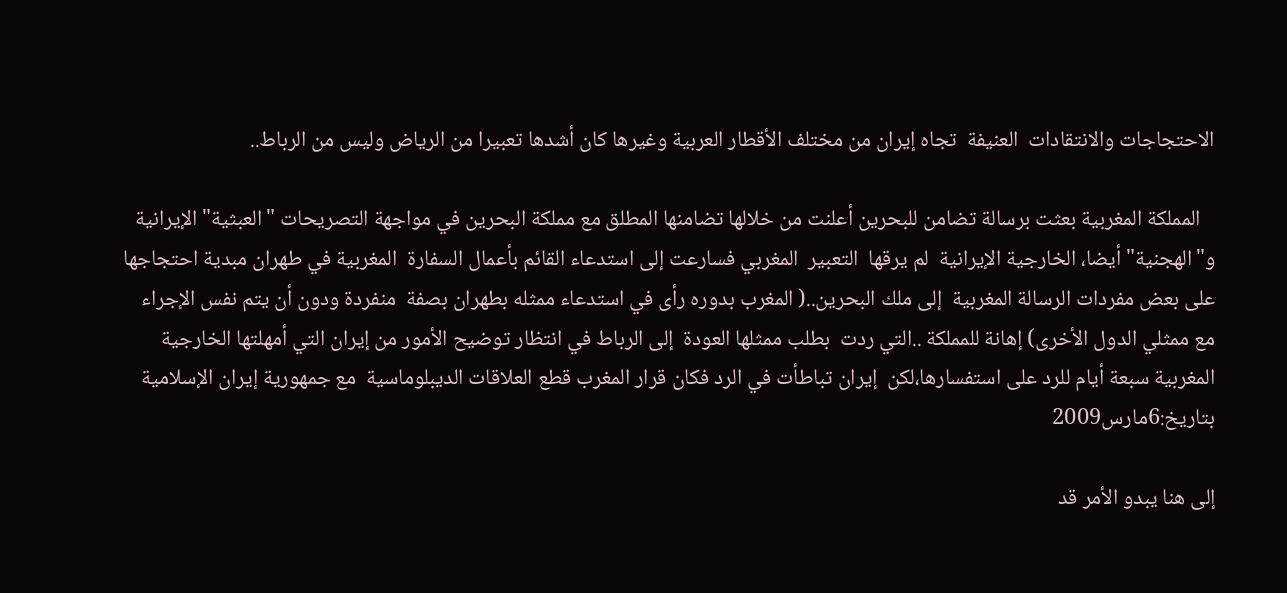الاحتجاجات والانتقادات  العنيفة  تجاه إيران من مختلف الأقطار العربية وغيرها كان أشدها تعبيرا من الرياض وليس من الرباط..

   المملكة المغربية بعثت برسالة تضامن للبحرين أعلنت من خلالها تضامنها المطلق مع مملكة البحرين في مواجهة التصريحات "العبثية" الإيرانية و"الهجنية" أيضا، الخارجية الإيرانية  لم يرقها  التعبير  المغربي فسارعت إلى استدعاء القائم بأعمال السفارة  المغربية في طهران مبدية احتجاجها على بعض مفردات الرسالة المغربية  إلى ملك البحرين..( المغرب بدوره رأى في استدعاء ممثله بطهران بصفة  منفردة ودون أن يتم نفس الإجراء مع ممثلي الدول الأخرى) إهانة للمملكة ..التي ردت  بطلب ممثلها العودة  إلى الرباط في انتظار توضيح الأمور من إيران التي أمهلتها الخارجية المغربية سبعة أيام للرد على استفسارها،لكن  إيران تباطأت في الرد فكان قرار المغرب قطع العلاقات الديبلوماسية  مع جمهورية إيران الإسلامية بتاريخ:6مارس2009

إلى هنا يبدو الأمر قد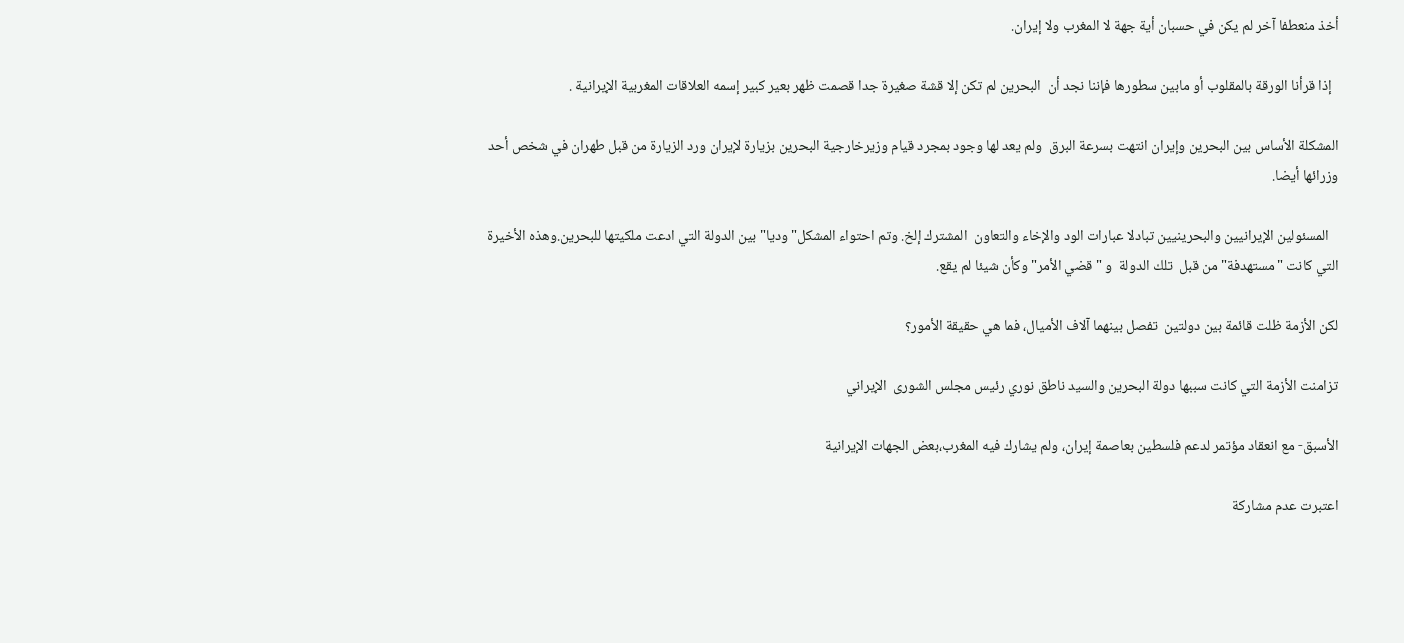أخذ منعطفا آخر لم يكن في حسبان أية جهة لا المغرب ولا إيران.

  إذا قرأنا الورقة بالمقلوب أو مابين سطورها فإننا نجد أن  البحرين لم تكن إلا قشة صغيرة جدا قصمت ظهر بعير كبير إسمه العلاقات المغربية الإيرانية .

المشكلة الأساس بين البحرين وإيران انتهت بسرعة البرق  ولم يعد لها وجود بمجرد قيام وزيرخارجية البحرين بزيارة لإيران ورد الزيارة من قبل طهران في شخص أحد وزرائها أيضا.

   المسئولين الإيرانيين والبحرينيين تبادلا عبارات الود والإخاء والتعاون  المشترك إلخ. وتم احتواء المشكل"وديا" بين الدولة التي ادعت ملكيتها للبحرين.وهذه الأخيرة  التي كانت "مستهدفة"من قبل  تلك الدولة  و "قضي الأمر" وكأن شيئا لم يقع.

لكن الأزمة ظلت قائمة بين دولتين  تفصل بينهما آلاف الأميال، فما هي حقيقة الأمور؟

تزامنت الأزمة التي كانت سببها دولة البحرين والسيد ناطق نوري رئيس مجلس الشورى  الإيراني

الأسبق- مع انعقاد مؤتمر لدعم فلسطين بعاصمة إيران، ولم يشارك فيه المغرب،بعض الجهات الإيرانية

اعتبرت عدم مشاركة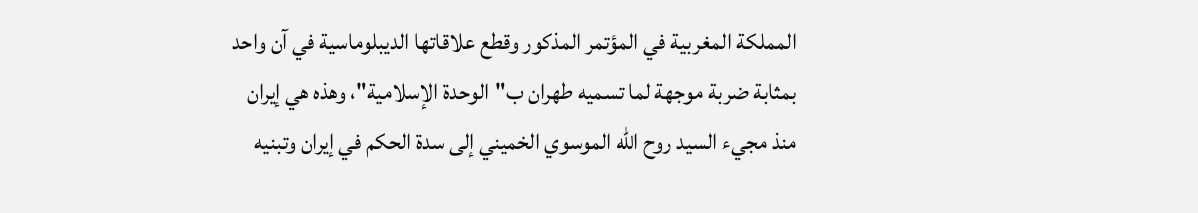المملكة المغربية في المؤتمر المذكور وقطع علاقاتها الديبلوماسية في آن واحد بمثابة ضربة موجهة لما تسميه طهران ب"الوحدة الإسلامية"، وهذه هي إيران منذ مجيء السيد روح الله الموسوي الخميني إلى سدة الحكم في إيران وتبنيه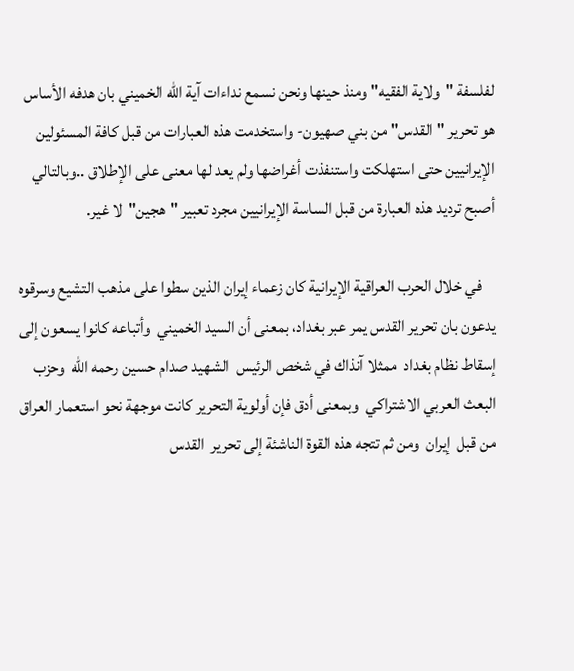لفلسفة "ولاية الفقيه" ومنذ حينها ونحن نسمع نداءات آية الله الخميني بان هدفه الأساس هو تحرير "القدس" من بني صهيون- واستخدمت هذه العبارات من قبل كافة المسئولين الإيرانيين حتى استهلكت واستنفذت أغراضها ولم يعد لها معنى على الإطلاق ..وبالتالي أصبح ترديد هذه العبارة من قبل الساسة الإيرانيين مجرد تعبير "هجين"لا غير.

    في خلال الحرب العراقية الإيرانية كان زعماء إيران الذين سطوا على مذهب التشيع وسرقوه يدعون بان تحرير القدس يمر عبر بغداد، بمعنى أن السيد الخميني  وأتباعه كانوا يسعون إلى إسقاط نظام بغداد  ممثلا آنذاك في شخص الرئيس  الشهيد صدام حسين رحمه الله  وحزب البعث العربي الاشتراكي  وبمعنى أدق فإن أولوية التحرير كانت موجهة نحو استعمار العراق من قبل  إيران  ومن ثم تتجه هذه القوة الناشئة إلى تحرير  القدس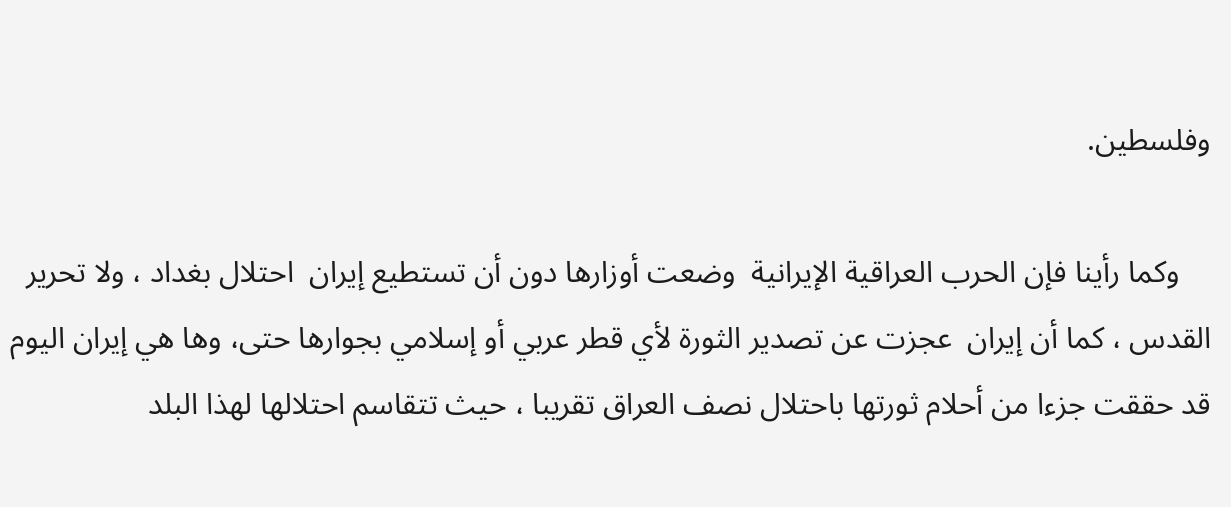وفلسطين.

    وكما رأينا فإن الحرب العراقية الإيرانية  وضعت أوزارها دون أن تستطيع إيران  احتلال بغداد ، ولا تحرير القدس ، كما أن إيران  عجزت عن تصدير الثورة لأي قطر عربي أو إسلامي بجوارها حتى، وها هي إيران اليوم قد حققت جزءا من أحلام ثورتها باحتلال نصف العراق تقريبا ، حيث تتقاسم احتلالها لهذا البلد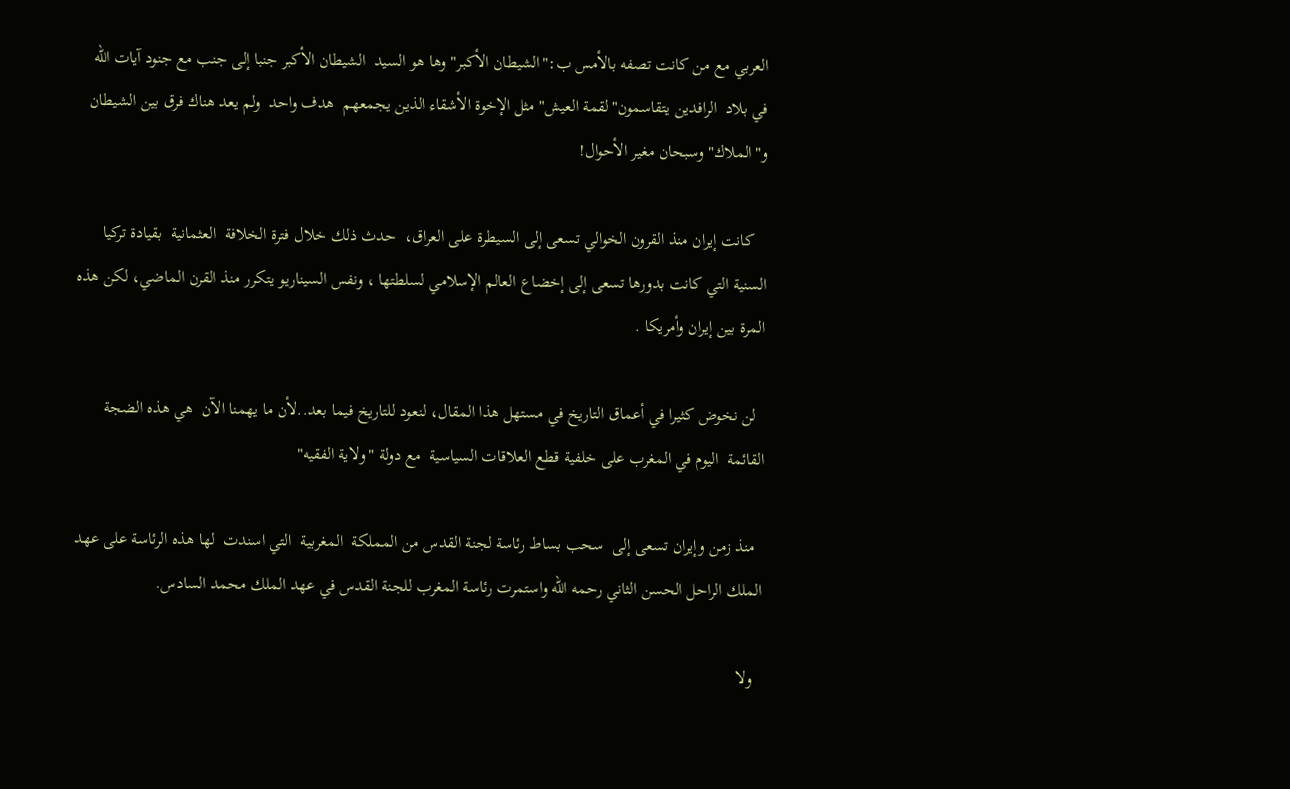العربي مع من كانت تصفه بالأمس ب:"الشيطان الأكبر" وها هو السيد  الشيطان الأكبر جنبا إلى جنب مع جنود آيات الله في بلاد  الرافدين يتقاسمون"لقمة العيش" مثل الإخوة الأشقاء الذين يجمعهم  هدف واحد  ولم يعد هناك فرق بين الشيطان و"الملاك" وسبحان مغير الأحوال!

   كانت إيران منذ القرون الخوالي تسعى إلى السيطرة على العراق،  حدث ذلك خلال فترة الخلافة  العثمانية  بقيادة تركيا السنية التي كانت بدورها تسعى إلى إخضاع العالم الإسلامي لسلطتها ، ونفس السيناريو يتكرر منذ القرن الماضي، لكن هذه المرة بين إيران وأمريكا .

  لن نخوض كثيرا في أعماق التاريخ في مستهل هذا المقال، لنعود للتاريخ فيما بعد..لأن ما يهمنا الآن  هي هذه الضجة القائمة  اليوم في المغرب على خلفية قطع العلاقات السياسية  مع دولة "ولاية الفقيه"

  منذ زمن وإيران تسعى إلى  سحب بساط رئاسة لجنة القدس من المملكة  المغربية  التي اسندت  لها هذه الرئاسة على عهد الملك الراحل الحسن الثاني رحمه الله واستمرت رئاسة المغرب للجنة القدس في عهد الملك محمد السادس.

  ولا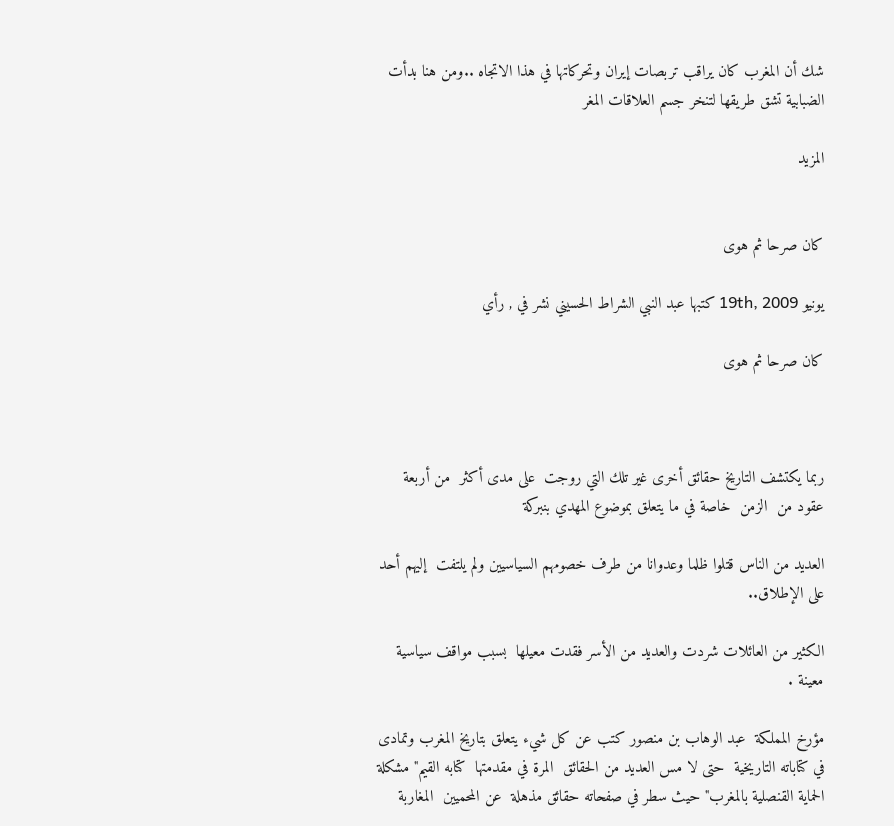شك أن المغرب كان يراقب تربصات إيران وتحركاتها في هذا الاتجاه ..ومن هنا بدأت الضبابية تشق طريقها لتنخر جسم العلاقات المغر

المزيد


كان صرحا ثم هوى

يونيو 19th, 2009 كتبها عبد النبي الشراط الحسيني نشر في , رأي

كان صرحا ثم هوى



ربما يكتشف التاريخ حقائق أخرى غير تلك التي روجت  على مدى أكثر  من أربعة  عقود من  الزمن  خاصة في ما يتعلق بموضوع المهدي بنبركة

العديد من الناس قتلوا ظلما وعدوانا من طرف خصومهم السياسيين ولم يلتفت  إليهم أحد على الإطلاق..

الكثير من العائلات شردت والعديد من الأسر فقدت معيلها  بسبب مواقف سياسية معينة .

مؤرخ المملكة  عبد الوهاب بن منصور كتب عن كل شيء يتعلق بتاريخ المغرب وتمادى في كتاباته التاريخية  حتى لا مس العديد من الحقائق  المرة في مقدمتها  كتابه القيم"مشكلة الحماية القنصلية بالمغرب" حيث سطر في صفحاته حقائق مذهلة  عن المحميين  المغاربة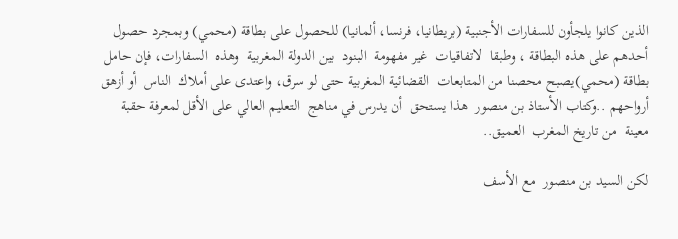الذين كانوا يلجأون للسفارات الأجنبية (بريطانيا، فرنسا، ألمانيا) للحصول على بطاقة (محمي) وبمجرد حصول  أحدهم على هذه البطاقة ، وطبقا  لاتفاقيات  غير مفهومة  البنود  بين الدولة المغربية  وهذه  السفارات، فإن حامل بطاقة (محمي)يصبح محصنا من المتابعات  القضائية المغربية حتى لو سرق، واعتدى على أملاك  الناس  أو أزهق أرواحهم ..وكتاب الأستاذ بن منصور  هذا يستحق  أن يدرس في مناهج  التعليم العالي على الأقل لمعرفة حقبة معينة  من تاريخ المغرب  العميق..

لكن السيد بن منصور  مع الأسف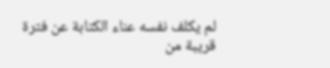لم يكلف نفسه عناء الكتابة عن فترة قريبة من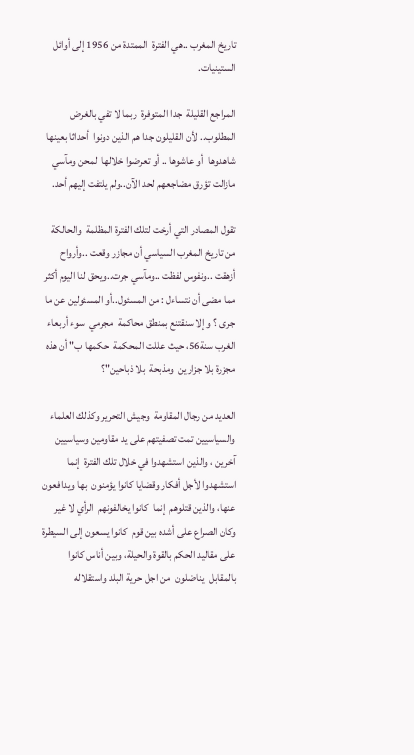تاريخ المغرب ..هي الفترة  الممتدة من 1956 إلى أوائل الستينيات.

المراجع القليلة  جدا المتوفرة  ربما لا تفي بالغرض المطلوب.. لأن القليلون جدا هم الذين دونوا  أحداثا بعينها شاهدوها  أو عاشوها .. أو تعرضوا خلالها  لمحن ومآسي  مازالت تؤرق مضاجعهم لحد الآن..ولم يلتفت إليهم أحد.

تقول المصادر التي أرخت لتلك الفترة المظلمة  والحالكة  من تاريخ المغرب السياسي أن مجازر وقعت ..وأرواح أزهقت ..ونفوس لفظت ..ومآسي جرت..ويحق لنا اليوم أكثر مما مضى أن نتساءل : من المسئول..أو المسئولين عن ما جرى ؟ و إلا سنقتنع بمنطق محاكمة  مجرمي  سوء أربعاء الغرب سنة56، حيث عللت المحكمة  حكمها ب" أن هذه  مجزرة بلا جزارين  ومذبحة  بلا ذباحين"؟

العديد من رجال المقاومة  وجيش التحرير وكذلك العلماء والسياسيين تمت تصفيتهم على يد مقاومين وسياسيين آخرين ، والذين استشهدوا في خلال تلك الفترة  إنما  استشهدوا لأجل أفكار وقضايا كانوا يؤمنون  بها ويدافعون عنها، والذين قتلوهم  إنما  كانوا يخالفونهم  الرأي لا غير وكان الصراع على أشده بين قوم  كانوا يسعون إلى السيطرة على مقاليد الحكم بالقوة والحيلة، وبين أناس كانوا بالمقابل  يناضلون  من اجل حرية البلد واستقلاله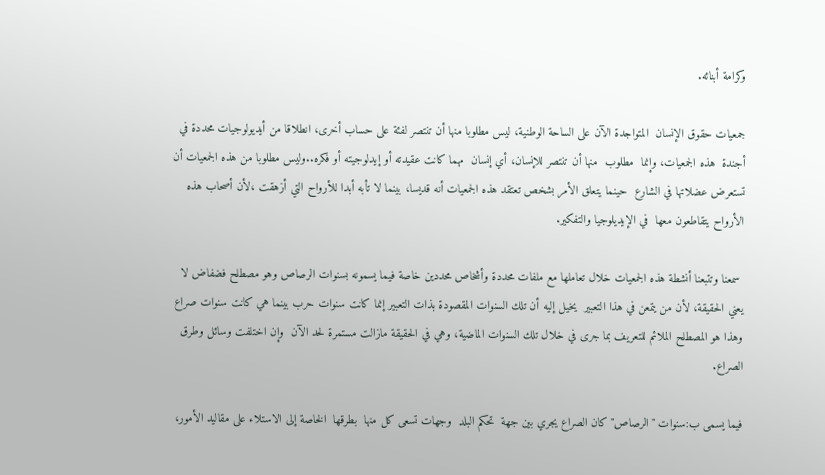وكرامة أبنائه.

جمعيات حقوق الإنسان  المتواجدة الآن على الساحة الوطنية، ليس مطلوبا منها أن تنتصر لفئة على حساب أخرى، انطلاقا من أيديولوجيات محددة في أجندة  هذه الجمعيات، وإنما  مطلوب  منها أن تنتصر للإنسان، أي إنسان  مهما كانت عقيدته أو إيدلوجيته أو فكره..وليس مطلوبا من هذه الجمعيات أن تستعرض عضلاتها في الشارع  حينما يتعلق الأمر بشخص تعتقد هذه الجمعيات أنه قديسا، بينما لا تأبه أبدا للأرواح التي أزهقت ،لأن أصحاب هذه الأرواح يتقاطعون معها  في الإيديلوجيا والتفكير.

 سمعنا وتتبعنا أنشطة هذه الجمعيات خلال تعاملها مع ملفات محددة وأشخاص محددين خاصة فيما يسمونه بسنوات الرصاص وهو مصطلح فضفاض لا يعني الحقيقة، لأن من يتمعن في هذا التعبير  يخيل إليه أن تلك السنوات المقصودة بذات التعبير إنما كانت سنوات حرب بينما هي كانت سنوات صراع وهذا هو المصطلح الملائم للتعريف بما جرى في خلال تلك السنوات الماضية، وهي في الحقيقة مازالت مستمرة لحد الآن  وإن اختلفت وسائل وطرق الصراع.

فيما يسمى ب:سنوات "الرصاص" كان الصراع يجري بين جهة  تحكم البلد  وجهات تسعى كل منها  بطرقها  الخاصة إلى الاستلاء على مقاليد الأمور،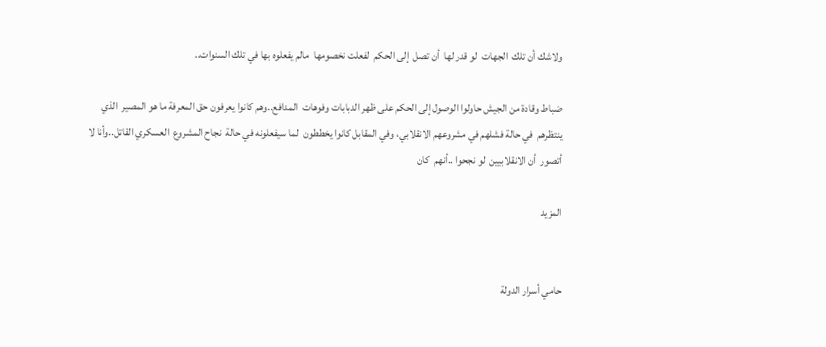ولاشك أن تلك  الجهات  لو قدر لها  أن تصل  إلى الحكم  لفعلت نخصومها  مالم يفعلوه بها في تلك السنوات..

ضباط وقادة من الجيش حاولوا الوصول إلى الحكم على ظهر الدبابات وفوهات  المدافع..وهم كانوا يعرفون حق المعرفة ما هو المصير  الذي ينتظرهم  في حالة فشلهم في مشروعهم الانقلابي، وفي المقابل كانوا يخططون  لما سيفعلونه في حالة  نجاح المشروع  العسكري القاتل..وأنا لا أتصور  أن الانقلابيين  لو نجحوا ..أنهم  كان

المزيد


حامي أسرار الدولة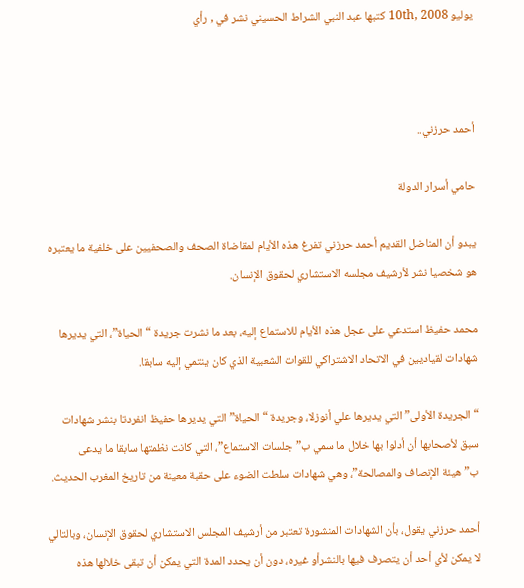يوليو 10th, 2008 كتبها عبد النبي الشراط الحسيني نشر في , رأي



أحمد حرزني..

حامي أسرار الدولة

يبدو أن المناضل القديم أحمد حرزني تفرغ هذه الأيام لمقاضاة الصحف والصحفيين على خلفية ما يعتبره هو شخصيا نشر لأرشيف مجلسه الاستشاري لحقوق الإنسان.

محمد حفيظ استدعي على عجل هذه الأيام للاستماع إليه، بعد ما نشرت جريدة “الحياة”، التي يديرها شهادات لقياديين في الاتحاد الاشتراكي للقوات الشعبية الذي كان ينتمي إليه سابقا.

“الجريدة الأولى” التي يديرها علي أنوزلا، وجريدة “الحياة” التي يديرها حفيظ انفردتا بنشر شهادات سبق لأصحابها أن أدلوا بها خلال ما سمي ب”جلسات الاستماع”، التي كانت نظمتها سابقا ما يدعى ب”هيئة الإنصاف والمصالحة”، وهي شهادات سلطت الضوء على حقبة معينة من تاريخ المغرب الحديث.

أحمد حرزني يقول، بأن الشهادات المنشورة تعتبر من أرشيف المجلس الاستشاري لحقوق الإنسان، وبالتالي لا يمكن لأي أحد أن يتصرف فيها بالنشرأو غيره، دون أن يحدد المدة التي يمكن أن تبقى خلالها هذه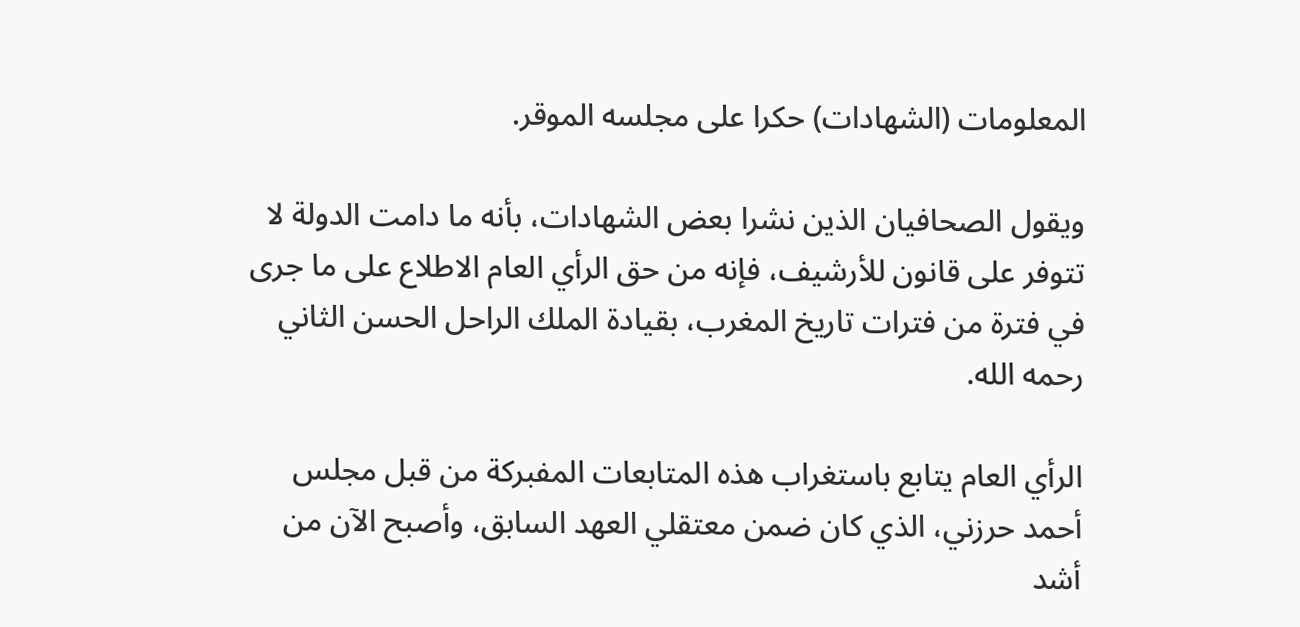المعلومات (الشهادات) حكرا على مجلسه الموقر.

ويقول الصحافيان الذين نشرا بعض الشهادات، بأنه ما دامت الدولة لا تتوفر على قانون للأرشيف، فإنه من حق الرأي العام الاطلاع على ما جرى في فترة من فترات تاريخ المغرب، بقيادة الملك الراحل الحسن الثاني رحمه الله.

الرأي العام يتابع باستغراب هذه المتابعات المفبركة من قبل مجلس أحمد حرزني، الذي كان ضمن معتقلي العهد السابق، وأصبح الآن من أشد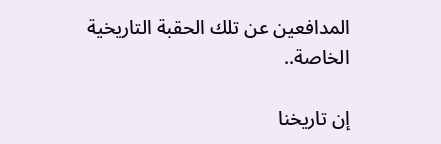المدافعين عن تلك الحقبة التاريخية الخاصة..

إن تاريخنا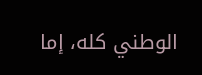الوطني كله، إما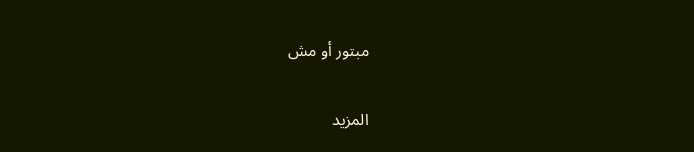مبتور أو مش

المزيد